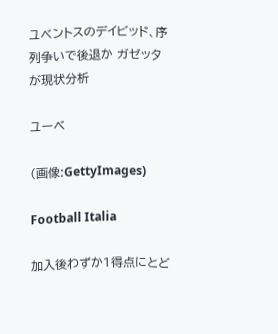ユベントスのデイビッド、序列争いで後退か ガゼッタが現状分析

ユーベ

(画像:GettyImages)

Football Italia

加入後わずか1得点にとど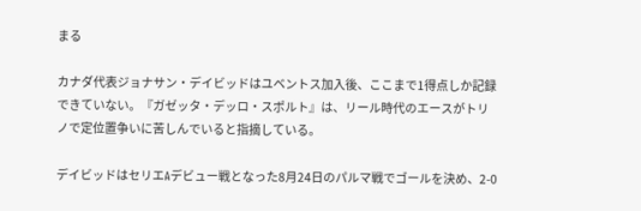まる

カナダ代表ジョナサン・デイビッドはユベントス加入後、ここまで1得点しか記録できていない。『ガゼッタ・デッロ・スポルト』は、リール時代のエースがトリノで定位置争いに苦しんでいると指摘している。

デイビッドはセリエAデビュー戦となった8月24日のパルマ戦でゴールを決め、2-0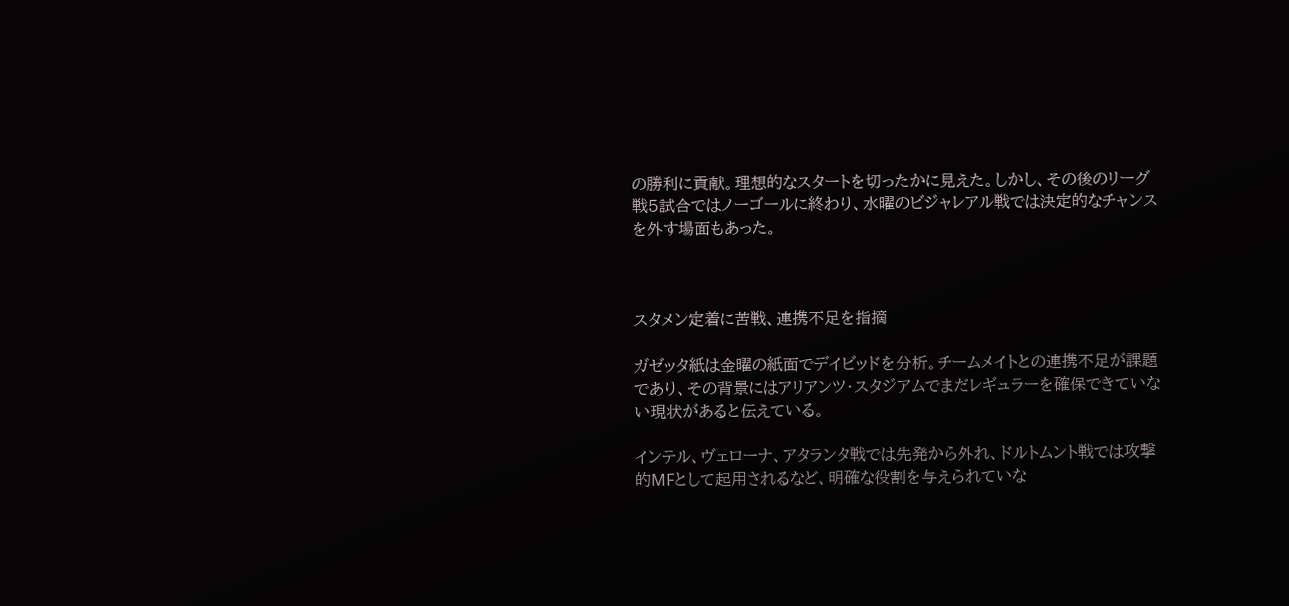の勝利に貢献。理想的なスタートを切ったかに見えた。しかし、その後のリーグ戦5試合ではノーゴールに終わり、水曜のビジャレアル戦では決定的なチャンスを外す場面もあった。



スタメン定着に苦戦、連携不足を指摘

ガゼッタ紙は金曜の紙面でデイビッドを分析。チームメイトとの連携不足が課題であり、その背景にはアリアンツ・スタジアムでまだレギュラーを確保できていない現状があると伝えている。

インテル、ヴェローナ、アタランタ戦では先発から外れ、ドルトムント戦では攻撃的MFとして起用されるなど、明確な役割を与えられていな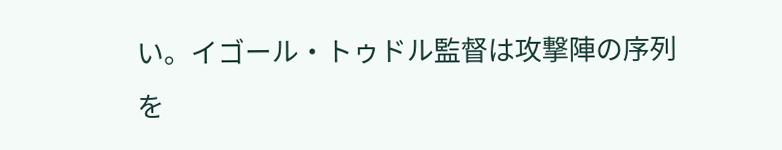い。イゴール・トゥドル監督は攻撃陣の序列を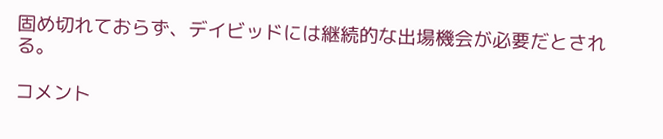固め切れておらず、デイビッドには継続的な出場機会が必要だとされる。

コメント